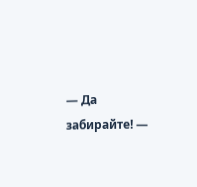— Да забирайте! —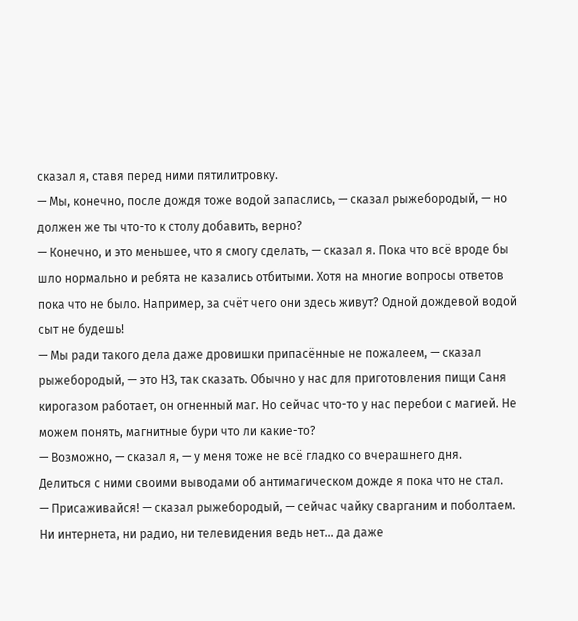сказал я, ставя перед ними пятилитровку.
— Мы, конечно, после дождя тоже водой запаслись, — сказал рыжебородый, — но должен же ты что-то к столу добавить, верно?
— Конечно, и это меньшее, что я смогу сделать, — сказал я. Пока что всё вроде бы шло нормально и ребята не казались отбитыми. Хотя на многие вопросы ответов пока что не было. Например, за счёт чего они здесь живут? Одной дождевой водой сыт не будешь!
— Мы ради такого дела даже дровишки припасённые не пожалеем, — сказал рыжебородый, — это НЗ, так сказать. Обычно у нас для приготовления пищи Саня кирогазом работает, он огненный маг. Но сейчас что-то у нас перебои с магией. Не можем понять, магнитные бури что ли какие-то?
— Возможно, — сказал я, — у меня тоже не всё гладко со вчерашнего дня.
Делиться с ними своими выводами об антимагическом дожде я пока что не стал.
— Присаживайся! — сказал рыжебородый, — сейчас чайку сварганим и поболтаем. Ни интернета, ни радио, ни телевидения ведь нет… да даже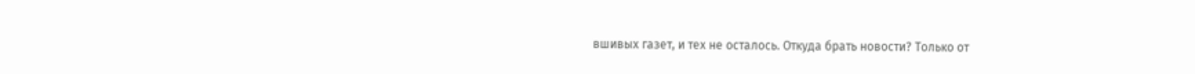вшивых газет, и тех не осталось. Откуда брать новости? Только от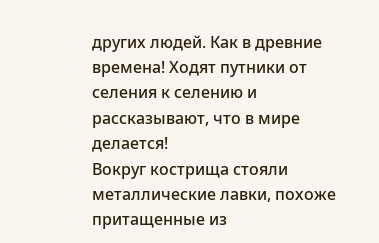других людей. Как в древние времена! Ходят путники от селения к селению и рассказывают, что в мире делается!
Вокруг кострища стояли металлические лавки, похоже притащенные из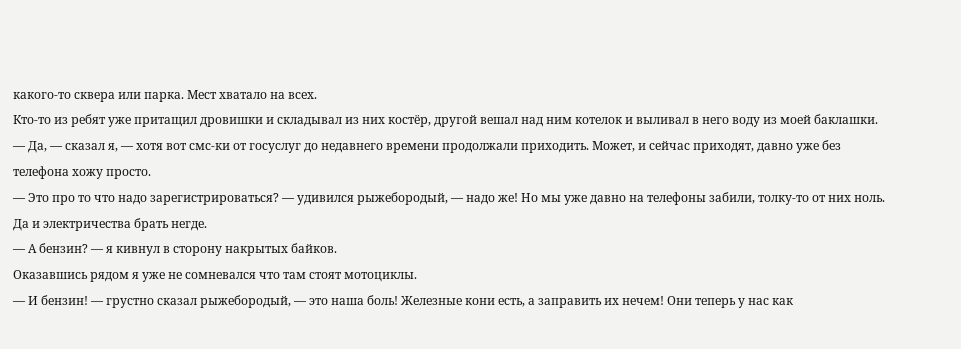какого-то сквера или парка. Мест хватало на всех.
Кто-то из ребят уже притащил дровишки и складывал из них костёр, другой вешал над ним котелок и выливал в него воду из моей баклашки.
— Да, — сказал я, — хотя вот смс-ки от госуслуг до недавнего времени продолжали приходить. Может, и сейчас приходят, давно уже без телефона хожу просто.
— Это про то что надо зарегистрироваться? — удивился рыжебородый, — надо же! Но мы уже давно на телефоны забили, толку-то от них ноль. Да и электричества брать негде.
— А бензин? — я кивнул в сторону накрытых байков.
Оказавшись рядом я уже не сомневался что там стоят мотоциклы.
— И бензин! — грустно сказал рыжебородый, — это наша боль! Железные кони есть, а заправить их нечем! Они теперь у нас как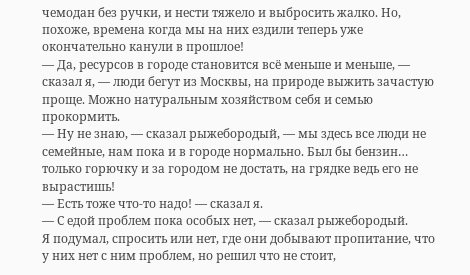чемодан без ручки, и нести тяжело и выбросить жалко. Но, похоже, времена когда мы на них ездили теперь уже окончательно канули в прошлое!
— Да, ресурсов в городе становится всё меньше и меньше, — сказал я, — люди бегут из Москвы, на природе выжить зачастую проще. Можно натуральным хозяйством себя и семью прокормить.
— Ну не знаю, — сказал рыжебородый, — мы здесь все люди не семейные, нам пока и в городе нормально. Был бы бензин… только горючку и за городом не достать, на грядке ведь его не вырастишь!
— Есть тоже что-то надо! — сказал я.
— С едой проблем пока особых нет, — сказал рыжебородый.
Я подумал, спросить или нет, где они добывают пропитание, что у них нет с ним проблем, но решил что не стоит,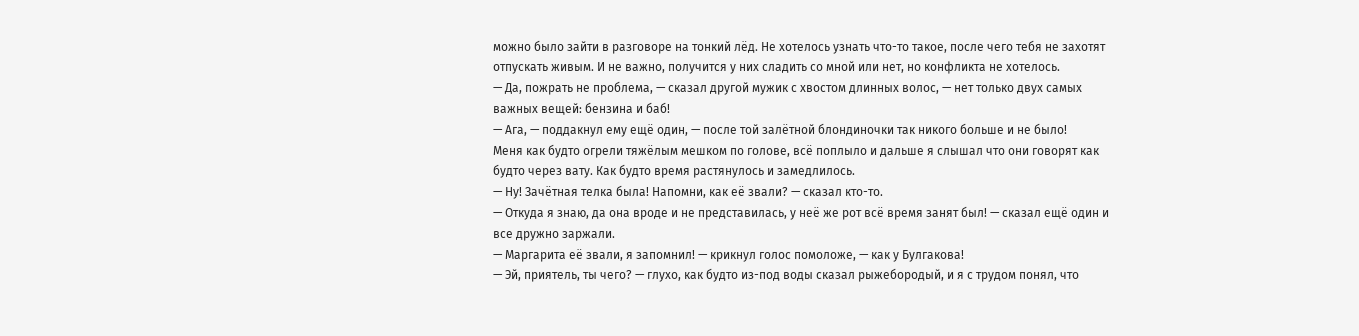можно было зайти в разговоре на тонкий лёд. Не хотелось узнать что-то такое, после чего тебя не захотят отпускать живым. И не важно, получится у них сладить со мной или нет, но конфликта не хотелось.
— Да, пожрать не проблема, — сказал другой мужик с хвостом длинных волос, — нет только двух самых важных вещей: бензина и баб!
— Ага, — поддакнул ему ещё один, — после той залётной блондиночки так никого больше и не было!
Меня как будто огрели тяжёлым мешком по голове, всё поплыло и дальше я слышал что они говорят как будто через вату. Как будто время растянулось и замедлилось.
— Ну! Зачётная телка была! Напомни, как её звали? — сказал кто-то.
— Откуда я знаю, да она вроде и не представилась, у неё же рот всё время занят был! — сказал ещё один и все дружно заржали.
— Маргарита её звали, я запомнил! — крикнул голос помоложе, — как у Булгакова!
— Эй, приятель, ты чего? — глухо, как будто из-под воды сказал рыжебородый, и я с трудом понял, что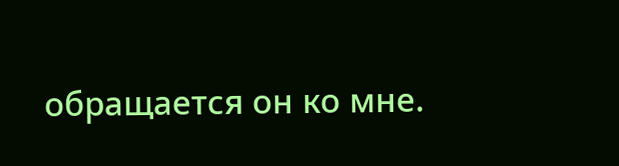обращается он ко мне.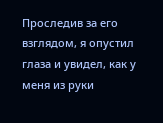Проследив за его взглядом, я опустил глаза и увидел, как у меня из руки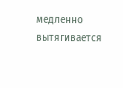медленно вытягивается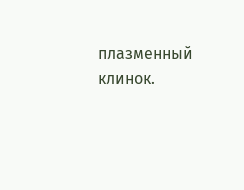плазменный клинок.